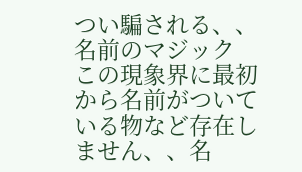つい騙される、、名前のマジック
この現象界に最初から名前がついている物など存在しません、、名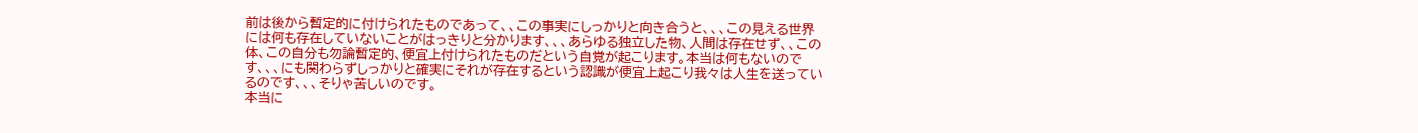前は後から暫定的に付けられたものであって、、この事実にしっかりと向き合うと、、、この見える世界には何も存在していないことがはっきりと分かります、、、あらゆる独立した物、人間は存在せず、、この体、この自分も勿論暫定的、便宜上付けられたものだという自覚が起こります。本当は何もないのです、、、にも関わらずしっかりと確実にそれが存在するという認識が便宜上起こり我々は人生を送っているのです、、、そりゃ苦しいのです。
本当に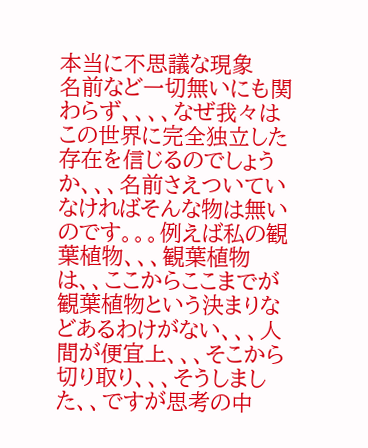本当に不思議な現象
名前など一切無いにも関わらず、、、、なぜ我々はこの世界に完全独立した存在を信じるのでしょうか、、、名前さえついていなければそんな物は無いのです。。。例えば私の観葉植物、、、観葉植物は、、ここからここまでが観葉植物という決まりなどあるわけがない、、、人間が便宜上、、、そこから切り取り、、、そうしました、、ですが思考の中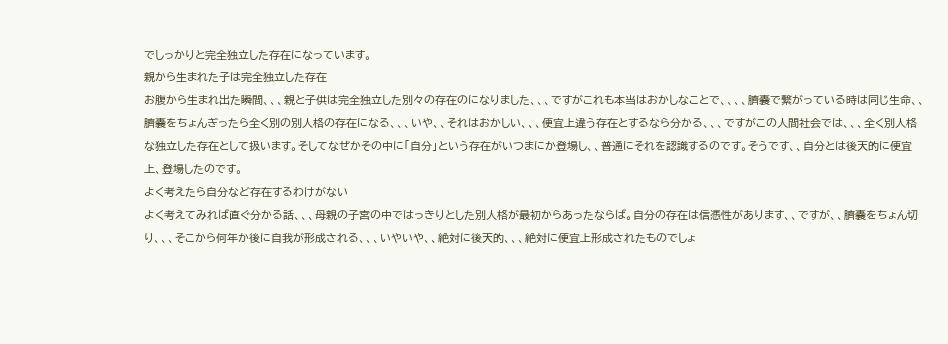でしっかりと完全独立した存在になっています。
親から生まれた子は完全独立した存在
お腹から生まれ出た瞬間、、、親と子供は完全独立した別々の存在のになりました、、、ですがこれも本当はおかしなことで、、、、臍嚢で繋がっている時は同じ生命、、臍嚢をちょんぎったら全く別の別人格の存在になる、、、いや、、それはおかしい、、、便宜上違う存在とするなら分かる、、、ですがこの人間社会では、、、全く別人格な独立した存在として扱います。そしてなぜかその中に「自分」という存在がいつまにか登場し、、普通にそれを認識するのです。そうです、、自分とは後天的に便宜上、登場したのです。
よく考えたら自分など存在するわけがない
よく考えてみれば直ぐ分かる話、、、母親の子宮の中ではっきりとした別人格が最初からあったならば。自分の存在は信憑性があります、、ですが、、臍嚢をちょん切り、、、そこから何年か後に自我が形成される、、、いやいや、、絶対に後天的、、、絶対に便宜上形成されたものでしょ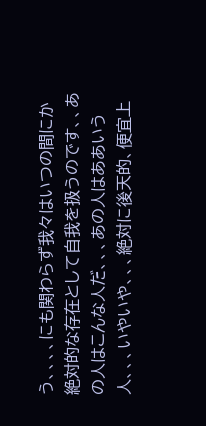う、、、、にも関わらず我々はいつの間にか絶対的な存在として自我を扱うのです、、あの人はこんな人だ、、、あの人はああいう人、、、いやいや、、、絶対に後天的、便宜上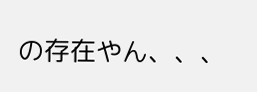の存在やん、、、